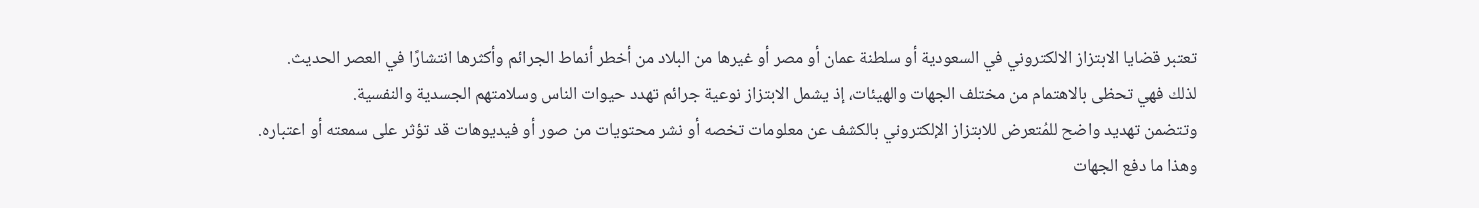تعتبر قضايا الابتزاز الالكتروني في السعودية أو سلطنة عمان أو مصر أو غيرها من البلاد من أخطر أنماط الجرائم وأكثرها انتشارًا في العصر الحديث.
لذلك فهي تحظى بالاهتمام من مختلف الجهات والهيئات، إذ يشمل الابتزاز نوعية جرائم تهدد حيوات الناس وسلامتهم الجسدية والنفسية.
وتتضمن تهديد واضح للمُتعرض للابتزاز الإلكتروني بالكشف عن معلومات تخصه أو نشر محتويات من صور أو فيديوهات قد تؤثر على سمعته أو اعتباره.
وهذا ما دفع الجهات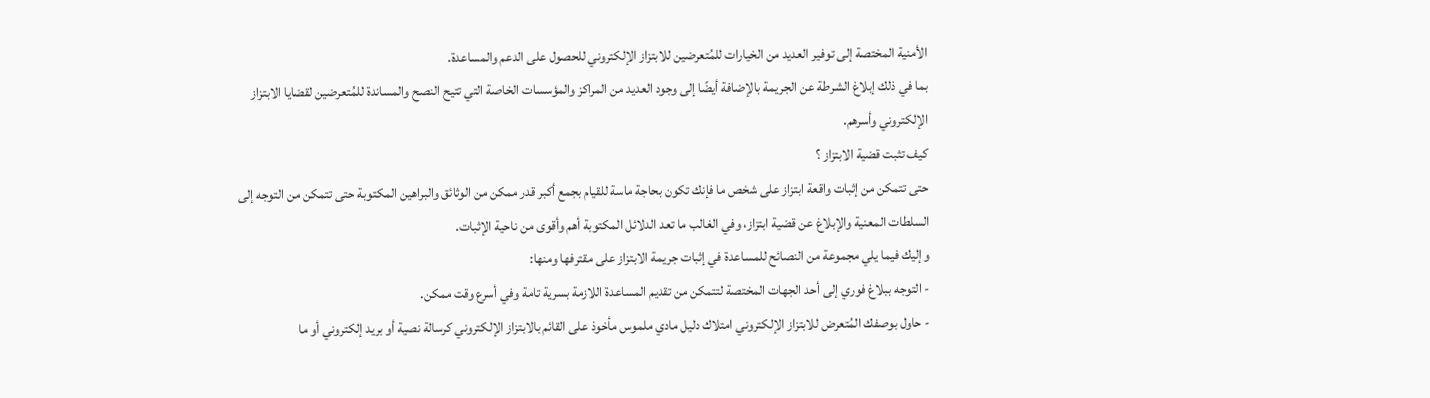الأمنية المختصة إلى توفير العديد من الخيارات للمُتعرضين للابتزاز الإلكتروني للحصول على الدعم والمساعدة.
بما في ذلك إبلاغ الشرطة عن الجريمة بالإضافة أيضًا إلى وجود العديد من المراكز والمؤسسات الخاصة التي تتيح النصح والمساندة للمُتعرضين لقضايا الابتزاز الإلكتروني وأسرهم.
كيف تثبت قضية الابتزاز ؟
حتى تتمكن من إثبات واقعة ابتزاز على شخص ما فإنك تكون بحاجة ماسة للقيام بجمع أكبر قدر ممكن من الوثائق والبراهين المكتوبة حتى تتمكن من التوجه إلى السلطات المعنية والإبلاغ عن قضية ابتزاز، وفي الغالب ما تعد الدلائل المكتوبة أهم وأقوى من ناحية الإثبات.
وإليك فيما يلي مجموعة من النصائح للمساعدة في إثبات جريمة الابتزاز على مقترفها ومنها:
- التوجه ببلاغ فوري إلى أحد الجهات المختصة لتتمكن من تقديم المساعدة اللازمة بسرية تامة وفي أسرع وقت ممكن.
- حاول بوصفك المُتعرض للابتزاز الإلكتروني امتلاك دليل مادي ملموس مأخوذ على القائم بالابتزاز الإلكتروني كرسالة نصية أو بريد إلكتروني أو ما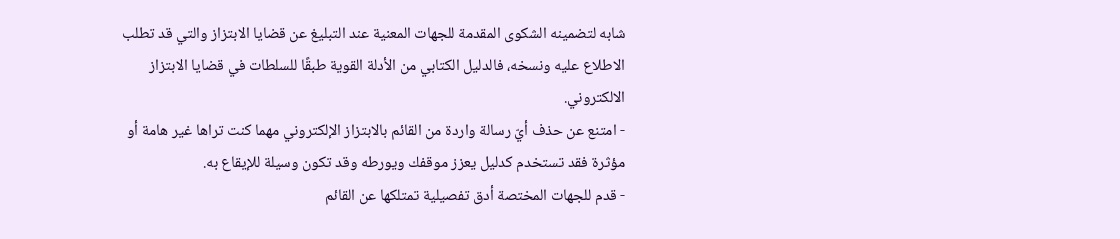شابه لتضمينه الشكوى المقدمة للجهات المعنية عند التبليغ عن قضايا الابتزاز والتي قد تطلب الاطلاع عليه ونسخه، فالدليل الكتابي من الأدلة القوية طبقًا للسلطات في قضايا الابتزاز الالكتروني.
- امتنع عن حذف أيّ رسالة واردة من القائم بالابتزاز الإلكتروني مهما كنت تراها غير هامة أو مؤثرة فقد تستخدم كدليل يعزز موقفك ويورطه وقد تكون وسيلة للإيقاع به.
- قدم للجهات المختصة أدق تفصيلية تمتلكها عن القائم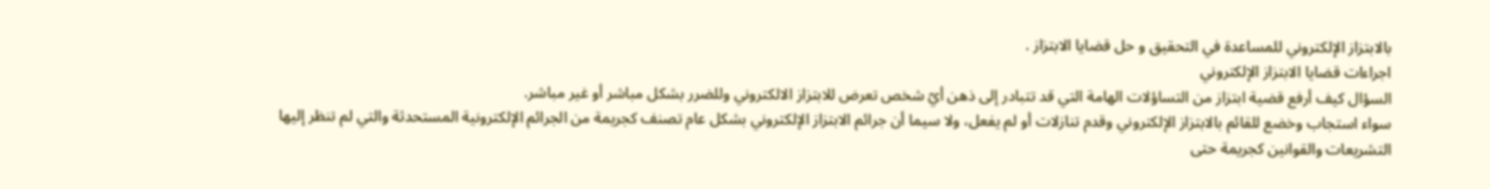بالابتزاز الإلكتروني للمساعدة في التحقيق و حل قضايا الابتزاز .
اجراءات قضايا الابتزاز الإلكتروني
السؤال كيف أرفع قضية ابتزاز من التساؤلات الهامة التي قد تتبادر إلى ذهن أيّ شخص تعرض للابتزاز الالكتروني وللضرر بشكل مباشر أو غير مباشر.
سواء استجاب وخضع للقائم بالابتزاز الإلكتروني وقدم تنازلات أو لم يفعل، ولا سيما أن جرائم الابتزاز الإلكتروني بشكل عام تصنف كجريمة من الجرائم الإلكترونية المستحدثة والتي لم تنظر إليها التشريعات والقوانين كجريمة حتى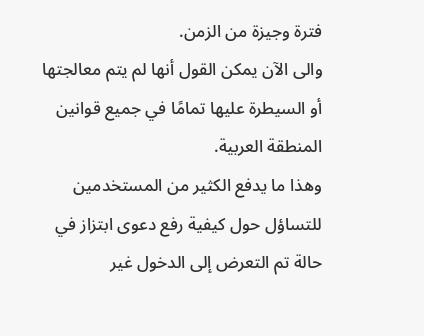فترة وجيزة من الزمن.
والى الآن يمكن القول أنها لم يتم معالجتها أو السيطرة عليها تمامًا في جميع قوانين المنطقة العربية.
وهذا ما يدفع الكثير من المستخدمين للتساؤل حول كيفية رفع دعوى ابتزاز في حالة تم التعرض إلى الدخول غير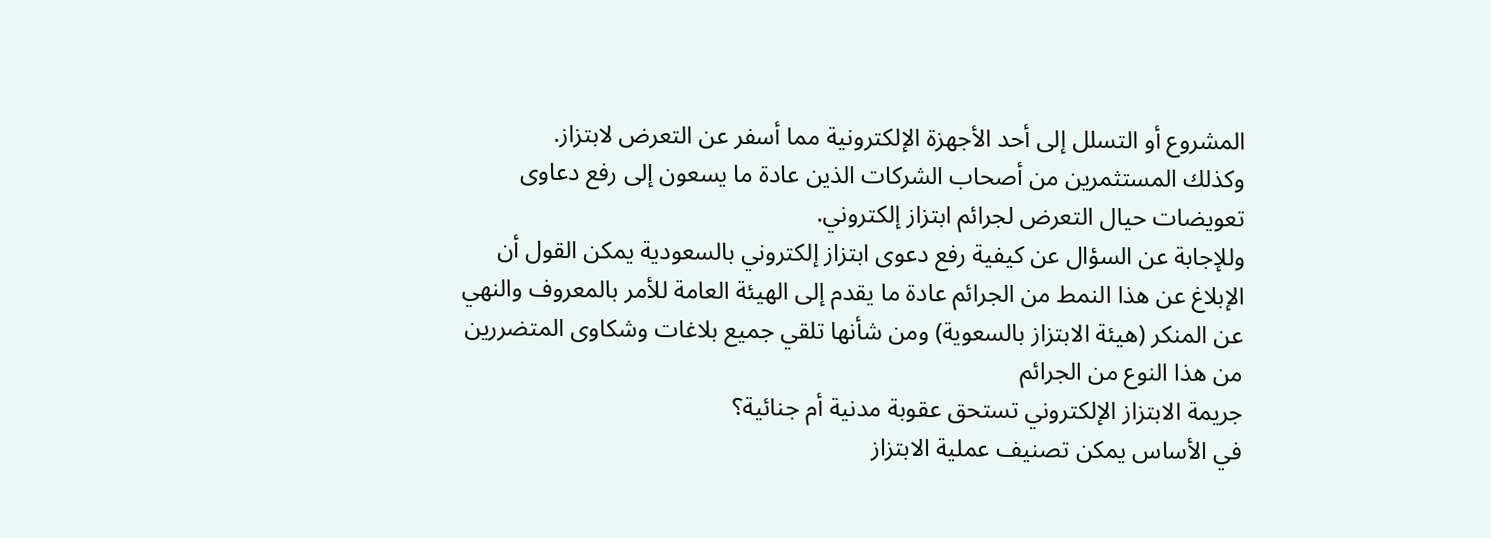المشروع أو التسلل إلى أحد الأجهزة الإلكترونية مما أسفر عن التعرض لابتزاز.
وكذلك المستثمرين من أصحاب الشركات الذين عادة ما يسعون إلى رفع دعاوى تعويضات حيال التعرض لجرائم ابتزاز إلكتروني.
وللإجابة عن السؤال عن كيفية رفع دعوى ابتزاز إلكتروني بالسعودية يمكن القول أن الإبلاغ عن هذا النمط من الجرائم عادة ما يقدم إلى الهيئة العامة للأمر بالمعروف والنهي عن المنكر (هيئة الابتزاز بالسعوية) ومن شأنها تلقي جميع بلاغات وشكاوى المتضررين من هذا النوع من الجرائم
جريمة الابتزاز الإلكتروني تستحق عقوبة مدنية أم جنائية؟
في الأساس يمكن تصنيف عملية الابتزاز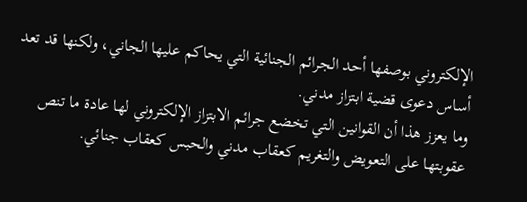الإلكتروني بوصفها أحد الجرائم الجنائية التي يحاكم عليها الجاني، ولكنها قد تعد أساس دعوى قضية ابتزاز مدني.
وما يعزز هذا أن القوانين التي تخضع جرائم الابتزاز الإلكتروني لها عادة ما تنص عقوبتها على التعويض والتغريم كعقاب مدني والحبس كعقاب جنائي.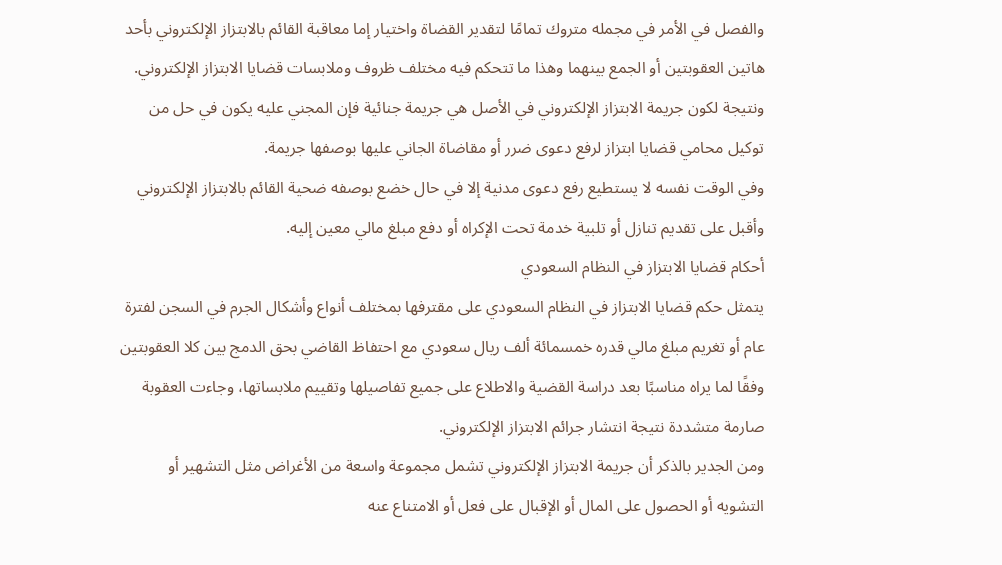والفصل في الأمر في مجمله متروك تمامًا لتقدير القضاة واختيار إما معاقبة القائم بالابتزاز الإلكتروني بأحد هاتين العقوبتين أو الجمع بينهما وهذا ما تتحكم فيه مختلف ظروف وملابسات قضايا الابتزاز الإلكتروني.
ونتيجة لكون جريمة الابتزاز الإلكتروني في الأصل هي جريمة جنائية فإن المجني عليه يكون في حل من توكيل محامي قضايا ابتزاز لرفع دعوى ضرر أو مقاضاة الجاني عليها بوصفها جريمة.
وفي الوقت نفسه لا يستطيع رفع دعوى مدنية إلا في حال خضع بوصفه ضحية القائم بالابتزاز الإلكتروني وأقبل على تقديم تنازل أو تلبية خدمة تحت الإكراه أو دفع مبلغ مالي معين إليه.
أحكام قضايا الابتزاز في النظام السعودي
يتمثل حكم قضايا الابتزاز في النظام السعودي على مقترفها بمختلف أنواع وأشكال الجرم في السجن لفترة عام أو تغريم مبلغ مالي قدره خمسمائة ألف ريال سعودي مع احتفاظ القاضي بحق الدمج بين كلا العقوبتين وفقًا لما يراه مناسبًا بعد دراسة القضية والاطلاع على جميع تفاصيلها وتقييم ملابساتها، وجاءت العقوبة صارمة متشددة نتيجة انتشار جرائم الابتزاز الإلكتروني.
ومن الجدير بالذكر أن جريمة الابتزاز الإلكتروني تشمل مجموعة واسعة من الأغراض مثل التشهير أو التشويه أو الحصول على المال أو الإقبال على فعل أو الامتناع عنه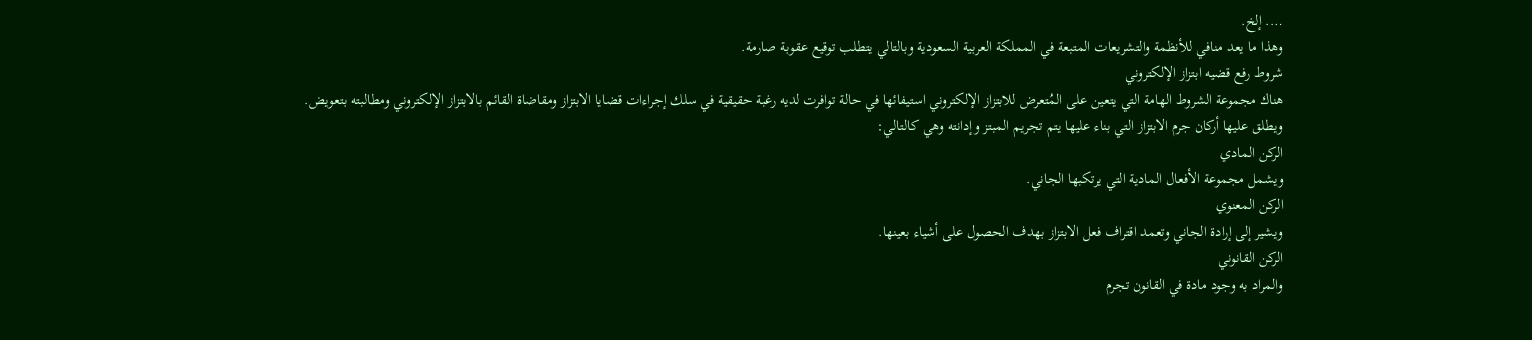…. إلخ.
وهذا ما يعد منافي للأنظمة والتشريعات المتبعة في المملكة العربية السعودية وبالتالي يتطلب توقيع عقوبة صارمة.
شروط رفع قضيه ابتزاز الإلكتروني
هناك مجموعة الشروط الهامة التي يتعين على المُتعرض للابتزاز الإلكتروني استيفائها في حالة توافرت لديه رغبة حقيقية في سلك إجراءات قضايا الابتزاز ومقاضاة القائم بالابتزاز الإلكتروني ومطالبته بتعويض.
ويطلق عليها أركان جرم الابتزاز التي بناء عليها يتم تجريم المبتز وإدانته وهي كالتالي:
الركن المادي
ويشمل مجموعة الأفعال المادية التي يرتكبها الجاني.
الركن المعنوي
ويشير إلى إرادة الجاني وتعمد اقتراف فعل الابتزاز بهدف الحصول على أشياء بعينها.
الركن القانوني
والمراد به وجود مادة في القانون تجرم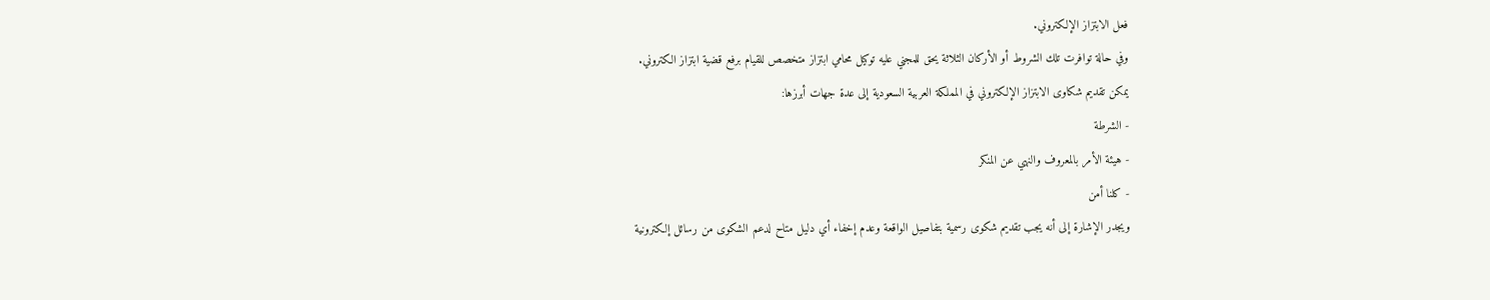فعل الابتزاز الإلكتروني.
وفي حالة توافرت تلك الشروط أو الأركان الثلاثة يحق للمجني عليه توكيل محامي ابتزاز متخصص للقيام برفع قضية ابتزاز الكتروني.
يمكن تقديم شكاوى الابتزاز الإلكتروني في المملكة العربية السعودية إلى عدة جهات أبرزها:
- الشرطة
- هيئة الأمر بالمعروف والنهي عن المنكر
- كلنا أمن
ويجدر الإشارة إلى أنه يجب تقديم شكوى رسمية بتفاصيل الواقعة وعدم إخفاء أي دليل متاح لدعم الشكوى من رسائل إلكترونية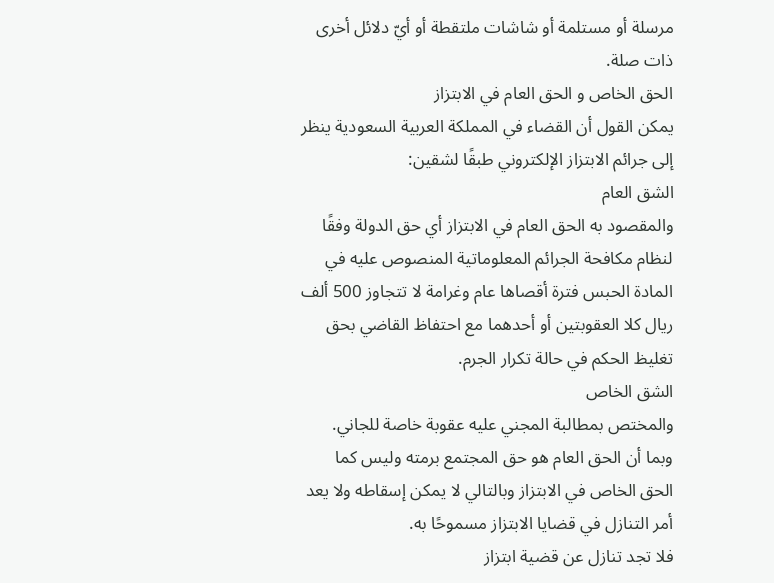مرسلة أو مستلمة أو شاشات ملتقطة أو أيّ دلائل أخرى ذات صلة.
الحق الخاص و الحق العام في الابتزاز
يمكن القول أن القضاء في المملكة العربية السعودية ينظر إلى جرائم الابتزاز الإلكتروني طبقًا لشقين:
الشق العام
والمقصود به الحق العام في الابتزاز أي حق الدولة وفقًا لنظام مكافحة الجرائم المعلوماتية المنصوص عليه في المادة الحبس فترة أقصاها عام وغرامة لا تتجاوز 500 ألف ريال كلا العقوبتين أو أحدهما مع احتفاظ القاضي بحق تغليظ الحكم في حالة تكرار الجرم.
الشق الخاص
والمختص بمطالبة المجني عليه عقوبة خاصة للجاني.
وبما أن الحق العام هو حق المجتمع برمته وليس كما الحق الخاص في الابتزاز وبالتالي لا يمكن إسقاطه ولا يعد أمر التنازل في قضايا الابتزاز مسموحًا به.
فلا تجد تنازل عن قضية ابتزاز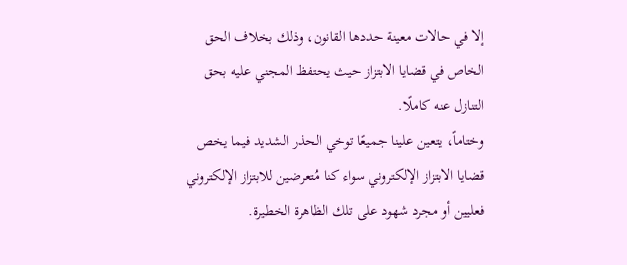إلا في حالات معينة حددها القانون، وذلك بخلاف الحق الخاص في قضايا الابتزاز حيث يحتفظ المجني عليه بحق التنازل عنه كاملًا.
وختاماً، يتعين علينا جميعًا توخي الحذر الشديد فيما يخص قضايا الابتزاز الإلكتروني سواء كنا مُتعرضين للابتزاز الإلكتروني فعليين أو مجرد شهود على تلك الظاهرة الخطيرة.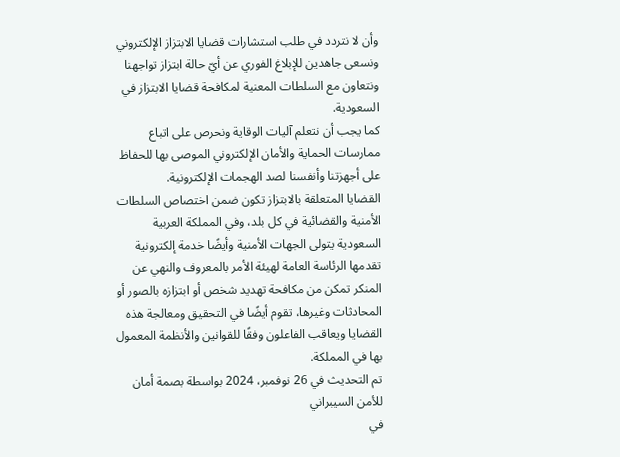وأن لا نتردد في طلب استشارات قضايا الابتزاز الإلكتروني ونسعى جاهدين للإبلاغ الفوري عن أيّ حالة ابتزاز تواجهنا ونتعاون مع السلطات المعنية لمكافحة قضايا الابتزاز في السعودية.
كما يجب أن نتعلم آليات الوقاية ونحرص على اتباع ممارسات الحماية والأمان الإلكتروني الموصى بها للحفاظ على أجهزتنا وأنفسنا لصد الهجمات الإلكترونية.
القضايا المتعلقة بالابتزاز تكون ضمن اختصاص السلطات الأمنية والقضائية في كل بلد، وفي المملكة العربية السعودية يتولى الجهات الأمنية وأيضًا خدمة إلكترونية تقدمها الرئاسة العامة لهيئة الأمر بالمعروف والنهي عن المنكر تمكن من مكافحة تهديد شخص أو ابتزازه بالصور أو المحادثات وغيرها، تقوم أيضًا في التحقيق ومعالجة هذه القضايا ويعاقب الفاعلون وفقًا للقوانين والأنظمة المعمول بها في المملكة.
تم التحديث في 26 نوفمبر، 2024 بواسطة بصمة أمان للأمن السيبراني
في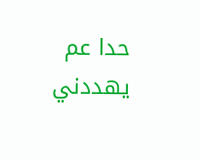حدا عم يهددني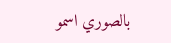بالصوري اسمو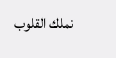نملك القلوب